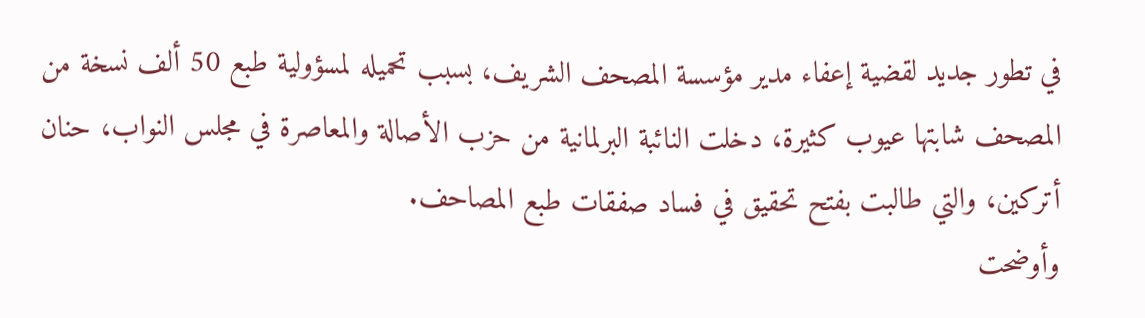في تطور جديد لقضية إعفاء مدير مؤسسة المصحف الشريف، بسبب تحميله لمسؤولية طبع 50 ألف نسخة من المصحف شابتها عيوب كثيرة، دخلت النائبة البرلمانية من حزب الأصالة والمعاصرة في مجلس النواب، حنان أتركين، والتي طالبت بفتح تحقيق في فساد صفقات طبع المصاحف.
وأوضحت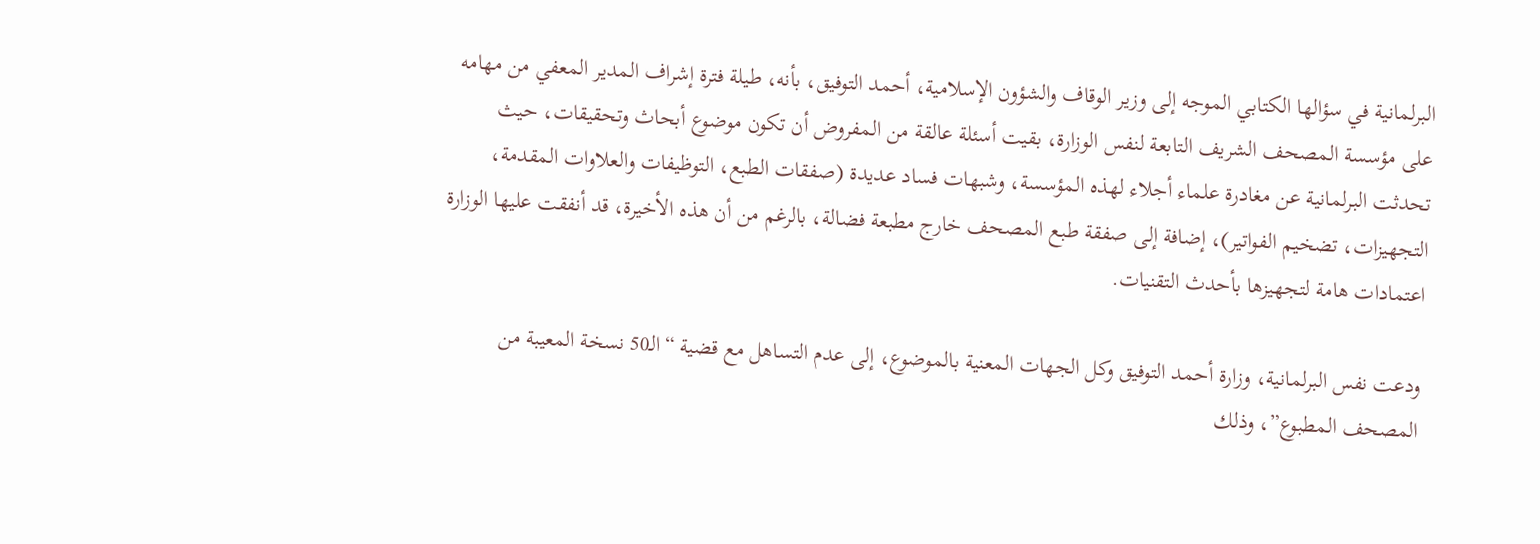البرلمانية في سؤالها الكتابي الموجه إلى وزير الوقاف والشؤون الإسلامية، أحمد التوفيق، بأنه، طيلة فترة إشراف المدير المعفي من مهامه على مؤسسة المصحف الشريف التابعة لنفس الوزارة، بقيت أسئلة عالقة من المفروض أن تكون موضوع أبحاث وتحقيقات، حيث تحدثت البرلمانية عن مغادرة علماء أجلاء لهذه المؤسسة، وشبهات فساد عديدة (صفقات الطبع، التوظيفات والعلاوات المقدمة، التجهيزات، تضخيم الفواتير)، إضافة إلى صفقة طبع المصحف خارج مطبعة فضالة، بالرغم من أن هذه الأخيرة، قد أنفقت عليها الوزارة اعتمادات هامة لتجهيزها بأحدث التقنيات.

ودعت نفس البرلمانية، وزارة أحمد التوفيق وكل الجهات المعنية بالموضوع، إلى عدم التساهل مع قضية “الـ50 نسخة المعيبة من المصحف المطبوع”، وذلك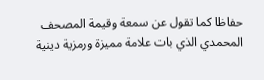حفاظا كما تقول عن سمعة وقيمة المصحف المحمدي الذي بات علامة مميزة ورمزية دينية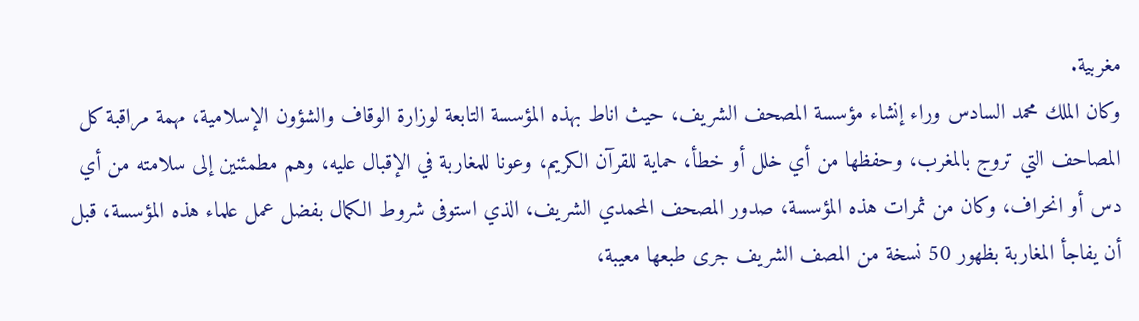مغربية.
وكان الملك محمد السادس وراء إنشاء مؤسسة المصحف الشريف، حيث اناط بهذه المؤسسة التابعة لوزارة الوقاف والشؤون الإسلامية، مهمة مراقبة كل المصاحف التي تروج بالمغرب، وحفظها من أي خلل أو خطأ، حماية للقرآن الكريم، وعونا للمغاربة في الإقبال عليه، وهم مطمئنين إلى سلامته من أي دس أو انحراف، وكان من ثمرات هذه المؤسسة، صدور المصحف المحمدي الشريف، الذي استوفى شروط الكمال بفضل عمل علماء هذه المؤسسة، قبل أن يفاجأ المغاربة بظهور 50 نسخة من المصف الشريف جرى طبعها معيبة،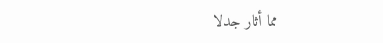مما أثار جدلا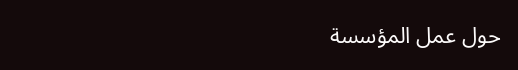حول عمل المؤسسة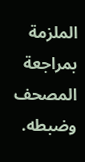الملزمة بمراجعة المصحف وضبطه.